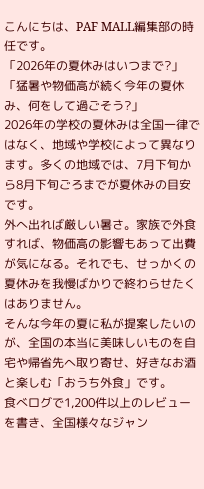こんにちは、PAF MALL編集部の時任です。
「2026年の夏休みはいつまで?」
「猛暑や物価高が続く今年の夏休み、何をして過ごそう?」
2026年の学校の夏休みは全国一律ではなく、地域や学校によって異なります。多くの地域では、7月下旬から8月下旬ごろまでが夏休みの目安です。
外へ出れば厳しい暑さ。家族で外食すれば、物価高の影響もあって出費が気になる。それでも、せっかくの夏休みを我慢ばかりで終わらせたくはありません。
そんな今年の夏に私が提案したいのが、全国の本当に美味しいものを自宅や帰省先へ取り寄せ、好きなお酒と楽しむ「おうち外食」です。
食べログで1,200件以上のレビューを書き、全国様々なジャン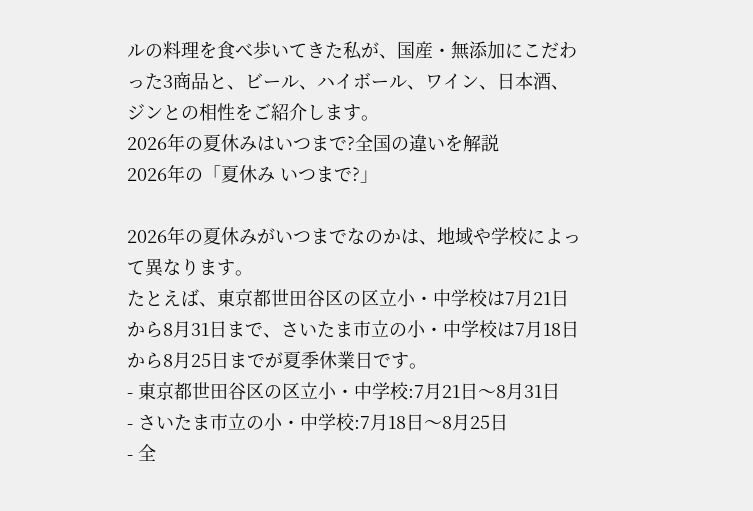ルの料理を食べ歩いてきた私が、国産・無添加にこだわった3商品と、ビール、ハイボール、ワイン、日本酒、ジンとの相性をご紹介します。
2026年の夏休みはいつまで?全国の違いを解説
2026年の「夏休み いつまで?」

2026年の夏休みがいつまでなのかは、地域や学校によって異なります。
たとえば、東京都世田谷区の区立小・中学校は7月21日から8月31日まで、さいたま市立の小・中学校は7月18日から8月25日までが夏季休業日です。
- 東京都世田谷区の区立小・中学校:7月21日〜8月31日
- さいたま市立の小・中学校:7月18日〜8月25日
- 全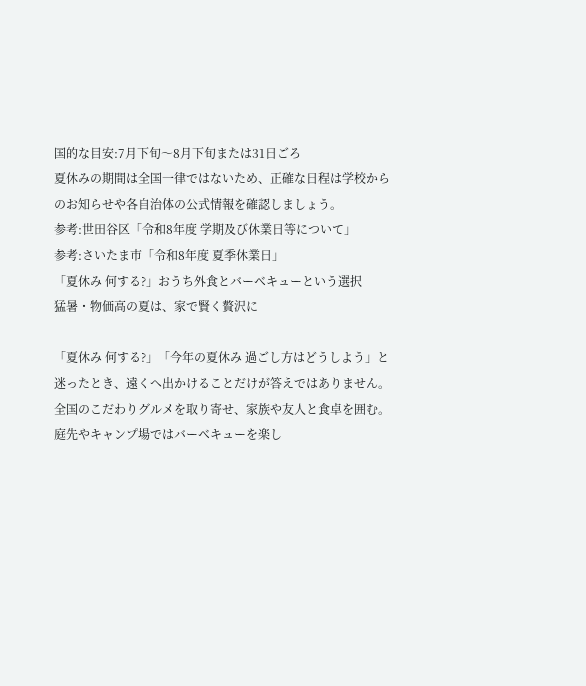国的な目安:7月下旬〜8月下旬または31日ごろ
夏休みの期間は全国一律ではないため、正確な日程は学校からのお知らせや各自治体の公式情報を確認しましょう。
参考:世田谷区「令和8年度 学期及び休業日等について」
参考:さいたま市「令和8年度 夏季休業日」
「夏休み 何する?」おうち外食とバーベキューという選択
猛暑・物価高の夏は、家で賢く贅沢に

「夏休み 何する?」「今年の夏休み 過ごし方はどうしよう」と迷ったとき、遠くへ出かけることだけが答えではありません。
全国のこだわりグルメを取り寄せ、家族や友人と食卓を囲む。庭先やキャンプ場ではバーベキューを楽し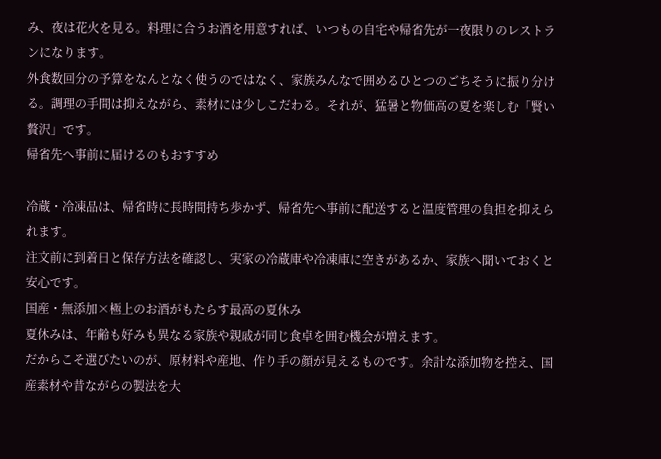み、夜は花火を見る。料理に合うお酒を用意すれば、いつもの自宅や帰省先が一夜限りのレストランになります。
外食数回分の予算をなんとなく使うのではなく、家族みんなで囲めるひとつのごちそうに振り分ける。調理の手間は抑えながら、素材には少しこだわる。それが、猛暑と物価高の夏を楽しむ「賢い贅沢」です。
帰省先へ事前に届けるのもおすすめ

冷蔵・冷凍品は、帰省時に長時間持ち歩かず、帰省先へ事前に配送すると温度管理の負担を抑えられます。
注文前に到着日と保存方法を確認し、実家の冷蔵庫や冷凍庫に空きがあるか、家族へ聞いておくと安心です。
国産・無添加×極上のお酒がもたらす最高の夏休み
夏休みは、年齢も好みも異なる家族や親戚が同じ食卓を囲む機会が増えます。
だからこそ選びたいのが、原材料や産地、作り手の顔が見えるものです。余計な添加物を控え、国産素材や昔ながらの製法を大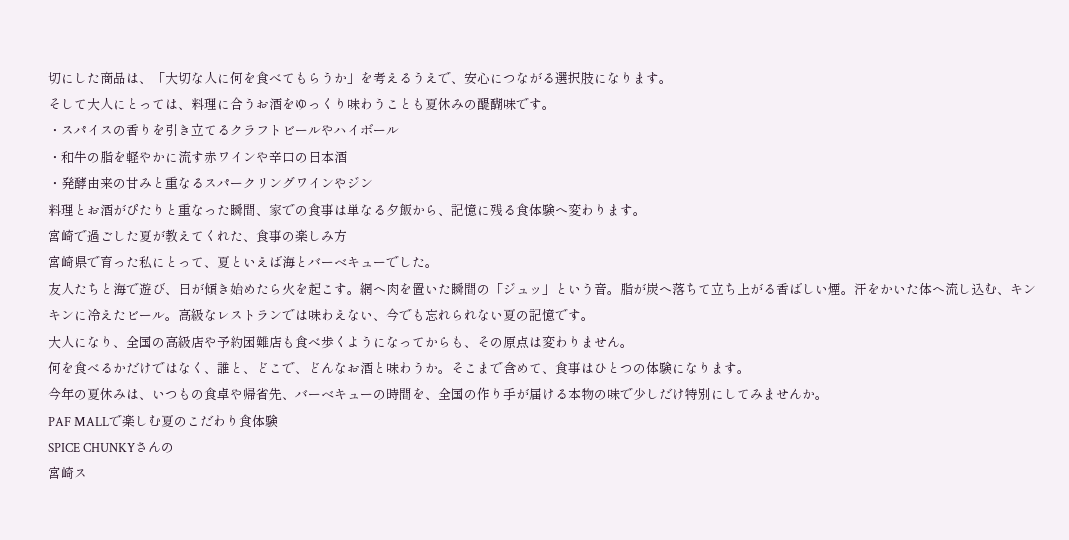切にした商品は、「大切な人に何を食べてもらうか」を考えるうえで、安心につながる選択肢になります。
そして大人にとっては、料理に合うお酒をゆっくり味わうことも夏休みの醍醐味です。
・スパイスの香りを引き立てるクラフトビールやハイボール
・和牛の脂を軽やかに流す赤ワインや辛口の日本酒
・発酵由来の甘みと重なるスパークリングワインやジン
料理とお酒がぴたりと重なった瞬間、家での食事は単なる夕飯から、記憶に残る食体験へ変わります。
宮崎で過ごした夏が教えてくれた、食事の楽しみ方
宮崎県で育った私にとって、夏といえば海とバーベキューでした。
友人たちと海で遊び、日が傾き始めたら火を起こす。網へ肉を置いた瞬間の「ジュッ」という音。脂が炭へ落ちて立ち上がる香ばしい煙。汗をかいた体へ流し込む、キンキンに冷えたビール。高級なレストランでは味わえない、今でも忘れられない夏の記憶です。
大人になり、全国の高級店や予約困難店も食べ歩くようになってからも、その原点は変わりません。
何を食べるかだけではなく、誰と、どこで、どんなお酒と味わうか。そこまで含めて、食事はひとつの体験になります。
今年の夏休みは、いつもの食卓や帰省先、バーベキューの時間を、全国の作り手が届ける本物の味で少しだけ特別にしてみませんか。
PAF MALLで楽しむ夏のこだわり食体験
SPICE CHUNKYさんの
宮崎ス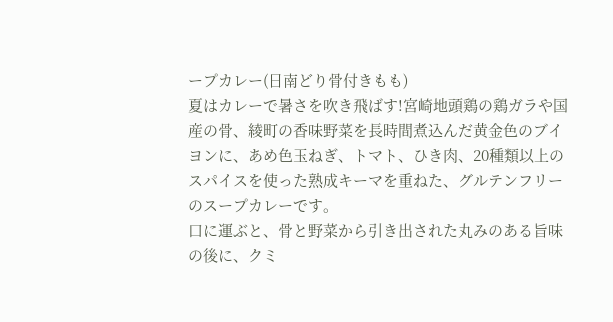ープカレー(日南どり骨付きもも)
夏はカレーで暑さを吹き飛ばす!宮崎地頭鶏の鶏ガラや国産の骨、綾町の香味野菜を長時間煮込んだ黄金色のブイヨンに、あめ色玉ねぎ、トマト、ひき肉、20種類以上のスパイスを使った熟成キーマを重ねた、グルテンフリーのスープカレーです。
口に運ぶと、骨と野菜から引き出された丸みのある旨味の後に、クミ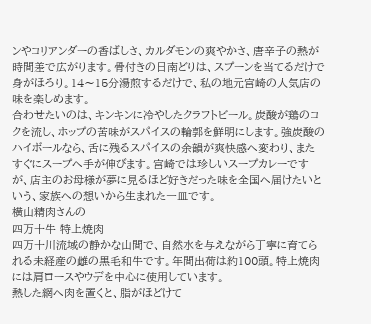ンやコリアンダーの香ばしさ、カルダモンの爽やかさ、唐辛子の熱が時間差で広がります。骨付きの日南どりは、スプーンを当てるだけで身がほろり。14〜15分湯煎するだけで、私の地元宮崎の人気店の味を楽しめます。
合わせたいのは、キンキンに冷やしたクラフトビール。炭酸が鶏のコクを流し、ホップの苦味がスパイスの輪郭を鮮明にします。強炭酸のハイボールなら、舌に残るスパイスの余韻が爽快感へ変わり、またすぐにスープへ手が伸びます。宮崎では珍しいスープカレーですが、店主のお母様が夢に見るほど好きだった味を全国へ届けたいという、家族への想いから生まれた一皿です。
横山精肉さんの
四万十牛 特上焼肉
四万十川流域の静かな山間で、自然水を与えながら丁寧に育てられる未経産の雌の黒毛和牛です。年間出荷は約100頭。特上焼肉には肩ロースやウデを中心に使用しています。
熱した網へ肉を置くと、脂がほどけて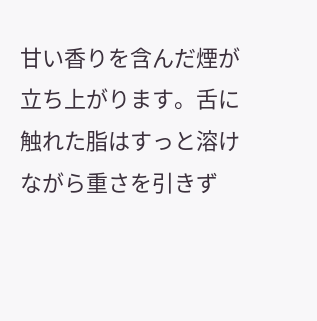甘い香りを含んだ煙が立ち上がります。舌に触れた脂はすっと溶けながら重さを引きず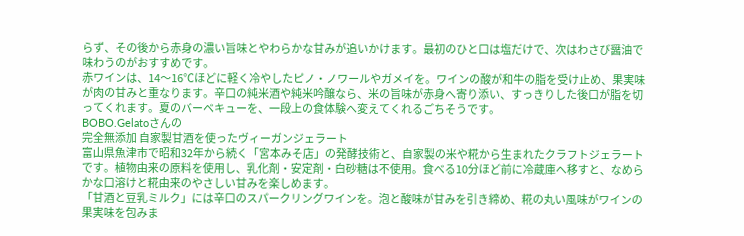らず、その後から赤身の濃い旨味とやわらかな甘みが追いかけます。最初のひと口は塩だけで、次はわさび醤油で味わうのがおすすめです。
赤ワインは、14〜16℃ほどに軽く冷やしたピノ・ノワールやガメイを。ワインの酸が和牛の脂を受け止め、果実味が肉の甘みと重なります。辛口の純米酒や純米吟醸なら、米の旨味が赤身へ寄り添い、すっきりした後口が脂を切ってくれます。夏のバーベキューを、一段上の食体験へ変えてくれるごちそうです。
BOBO.Gelatoさんの
完全無添加 自家製甘酒を使ったヴィーガンジェラート
富山県魚津市で昭和32年から続く「宮本みそ店」の発酵技術と、自家製の米や糀から生まれたクラフトジェラートです。植物由来の原料を使用し、乳化剤・安定剤・白砂糖は不使用。食べる10分ほど前に冷蔵庫へ移すと、なめらかな口溶けと糀由来のやさしい甘みを楽しめます。
「甘酒と豆乳ミルク」には辛口のスパークリングワインを。泡と酸味が甘みを引き締め、糀の丸い風味がワインの果実味を包みま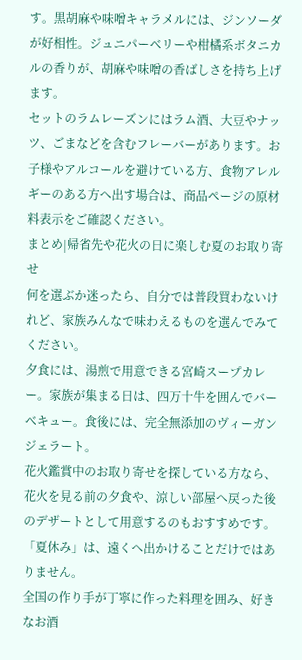す。黒胡麻や味噌キャラメルには、ジンソーダが好相性。ジュニパーベリーや柑橘系ボタニカルの香りが、胡麻や味噌の香ばしさを持ち上げます。
セットのラムレーズンにはラム酒、大豆やナッツ、ごまなどを含むフレーバーがあります。お子様やアルコールを避けている方、食物アレルギーのある方へ出す場合は、商品ページの原材料表示をご確認ください。
まとめ|帰省先や花火の日に楽しむ夏のお取り寄せ
何を選ぶか迷ったら、自分では普段買わないけれど、家族みんなで味わえるものを選んでみてください。
夕食には、湯煎で用意できる宮崎スープカレー。家族が集まる日は、四万十牛を囲んでバーベキュー。食後には、完全無添加のヴィーガンジェラート。
花火鑑賞中のお取り寄せを探している方なら、花火を見る前の夕食や、涼しい部屋へ戻った後のデザートとして用意するのもおすすめです。
「夏休み」は、遠くへ出かけることだけではありません。
全国の作り手が丁寧に作った料理を囲み、好きなお酒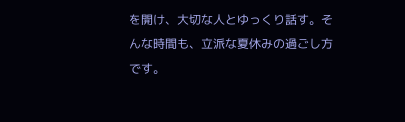を開け、大切な人とゆっくり話す。そんな時間も、立派な夏休みの過ごし方です。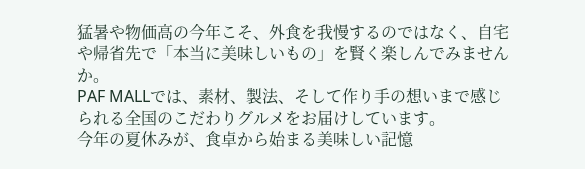猛暑や物価高の今年こそ、外食を我慢するのではなく、自宅や帰省先で「本当に美味しいもの」を賢く楽しんでみませんか。
PAF MALLでは、素材、製法、そして作り手の想いまで感じられる全国のこだわりグルメをお届けしています。
今年の夏休みが、食卓から始まる美味しい記憶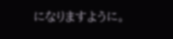になりますように。